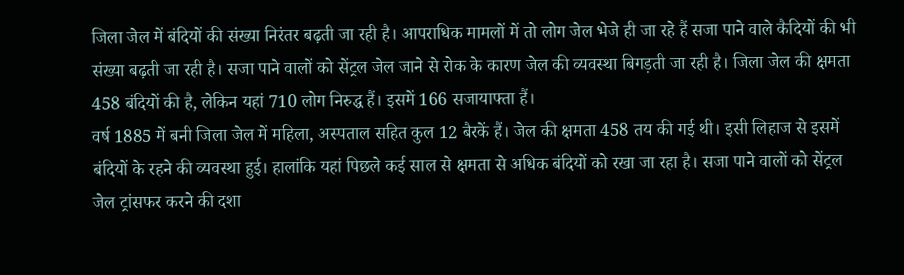जिला जेल में बंदियों की संख्या निरंतर बढ़ती जा रही है। आपराधिक मामलों में तो लोग जेल भेजे ही जा रहे हैं सजा पाने वाले कैदियों की भी संख्या बढ़ती जा रही है। सजा पाने वालों को सेंट्रल जेल जाने से रोक के कारण जेल की व्यवस्था बिगड़ती जा रही है। जिला जेल की क्षमता 458 बंदियों की है, लेकिन यहां 710 लोग निरुद्ध हैं। इसमें 166 सजायाफ्ता हैं।
वर्ष 1885 में बनी जिला जेल में महिला, अस्पताल सहित कुल 12 बैरकें हैं। जेल की क्षमता 458 तय की गई थी। इसी लिहाज से इसमें बंदियों के रहने की व्यवस्था हुई। हालांकि यहां पिछले कई साल से क्षमता से अधिक बंदियों को रखा जा रहा है। सजा पाने वालों को सेंट्रल जेल ट्रांसफर करने की दशा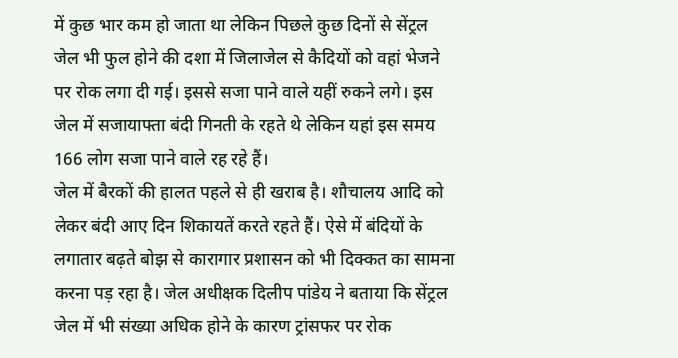में कुछ भार कम हो जाता था लेकिन पिछले कुछ दिनों से सेंट्रल जेल भी फुल होने की दशा में जिलाजेल से कैदियों को वहां भेजने पर रोक लगा दी गई। इससे सजा पाने वाले यहीं रुकने लगे। इस जेल में सजायाफ्ता बंदी गिनती के रहते थे लेकिन यहां इस समय 166 लोग सजा पाने वाले रह रहे हैं।
जेल में बैरकों की हालत पहले से ही खराब है। शौचालय आदि को लेकर बंदी आए दिन शिकायतें करते रहते हैं। ऐसे में बंदियों के लगातार बढ़ते बोझ से कारागार प्रशासन को भी दिक्कत का सामना करना पड़ रहा है। जेल अधीक्षक दिलीप पांडेय ने बताया कि सेंट्रल जेल में भी संख्या अधिक होने के कारण ट्रांसफर पर रोक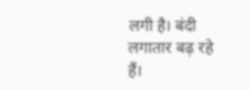लगी है। बंदी लगातार बढ़ रहे हैं।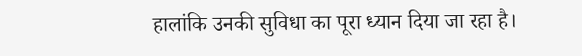हालांकि उनकी सुविधा का पूरा ध्यान दिया जा रहा है।